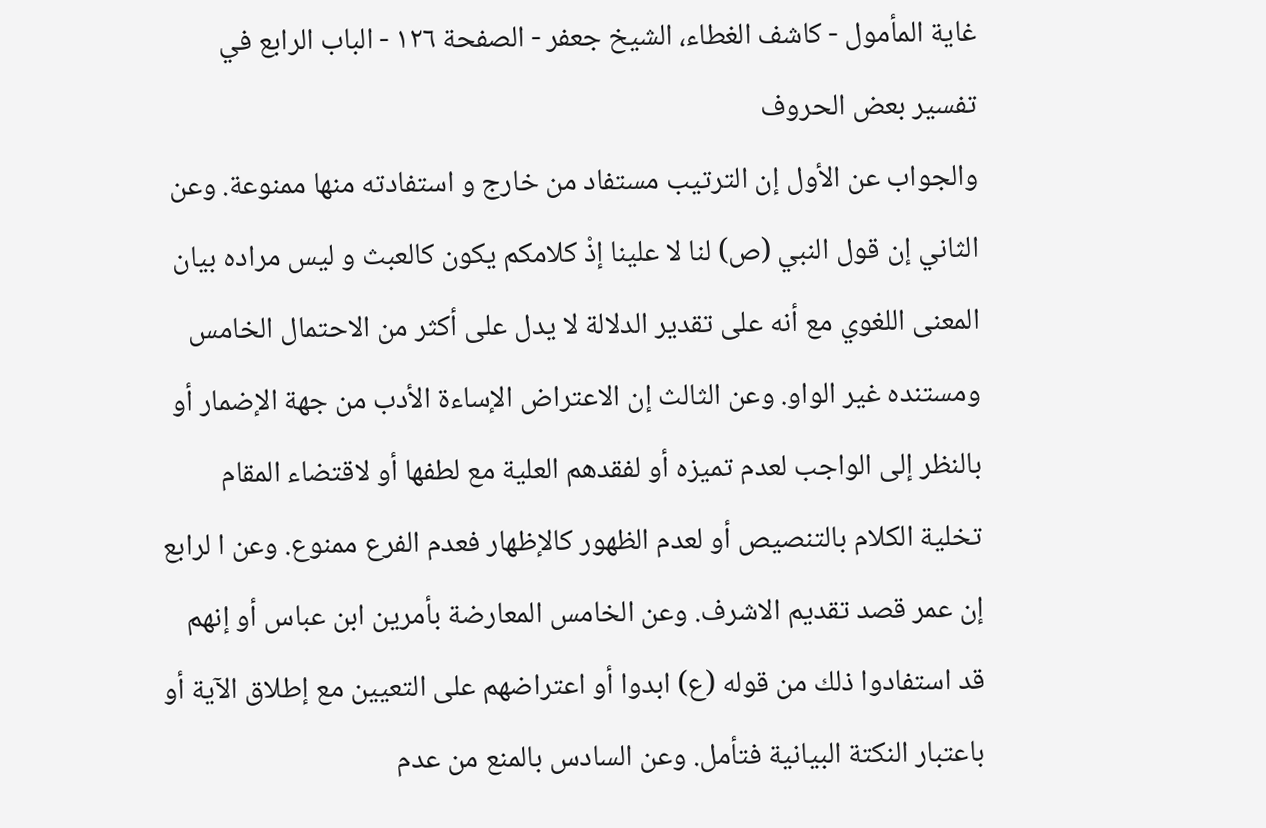غاية المأمول - كاشف الغطاء، الشيخ جعفر - الصفحة ١٢٦ - الباب الرابع في تفسير بعض الحروف
والجواب عن الأول إن الترتيب مستفاد من خارج و استفادته منها ممنوعة. وعن الثاني إن قول النبي (ص) لنا لا علينا إذْ كلامكم يكون كالعبث و ليس مراده بيان المعنى اللغوي مع أنه على تقدير الدلالة لا يدل على أكثر من الاحتمال الخامس ومستنده غير الواو. وعن الثالث إن الاعتراض الإساءة الأدب من جهة الإضمار أو بالنظر إلى الواجب لعدم تميزه أو لفقدهم العلية مع لطفها أو لاقتضاء المقام تخلية الكلام بالتنصيص أو لعدم الظهور كالإظهار فعدم الفرع ممنوع. وعن ا لرابع إن عمر قصد تقديم الاشرف. وعن الخامس المعارضة بأمرين ابن عباس أو إنهم قد استفادوا ذلك من قوله (ع) ابدوا أو اعتراضهم على التعيين مع إطلاق الآية أو باعتبار النكتة البيانية فتأمل. وعن السادس بالمنع من عدم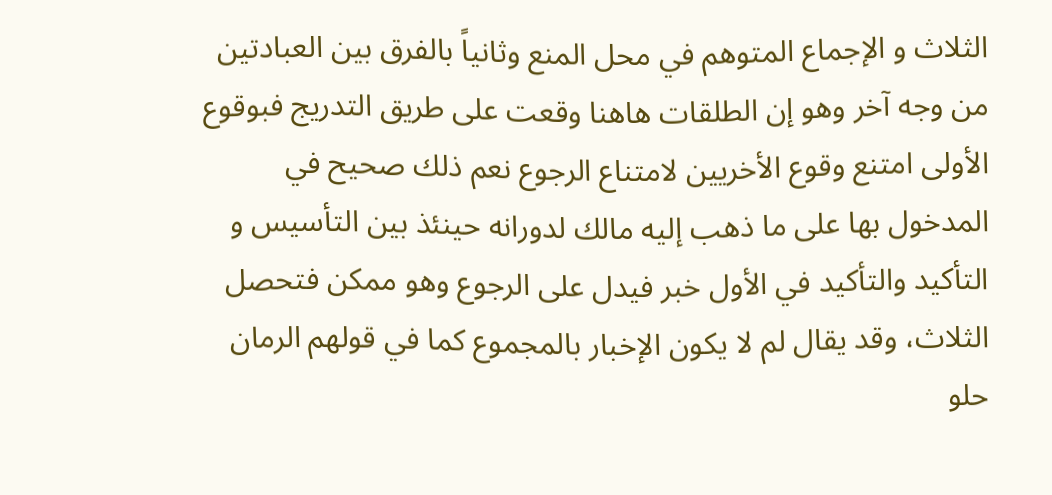الثلاث و الإجماع المتوهم في محل المنع وثانياً بالفرق بين العبادتين من وجه آخر وهو إن الطلقات هاهنا وقعت على طريق التدريج فبوقوع الأولى امتنع وقوع الأخريين لامتناع الرجوع نعم ذلك صحيح في المدخول بها على ما ذهب إليه مالك لدورانه حينئذ بين التأسيس و التأكيد والتأكيد في الأول خبر فيدل على الرجوع وهو ممكن فتحصل الثلاث، وقد يقال لم لا يكون الإخبار بالمجموع كما في قولهم الرمان حلو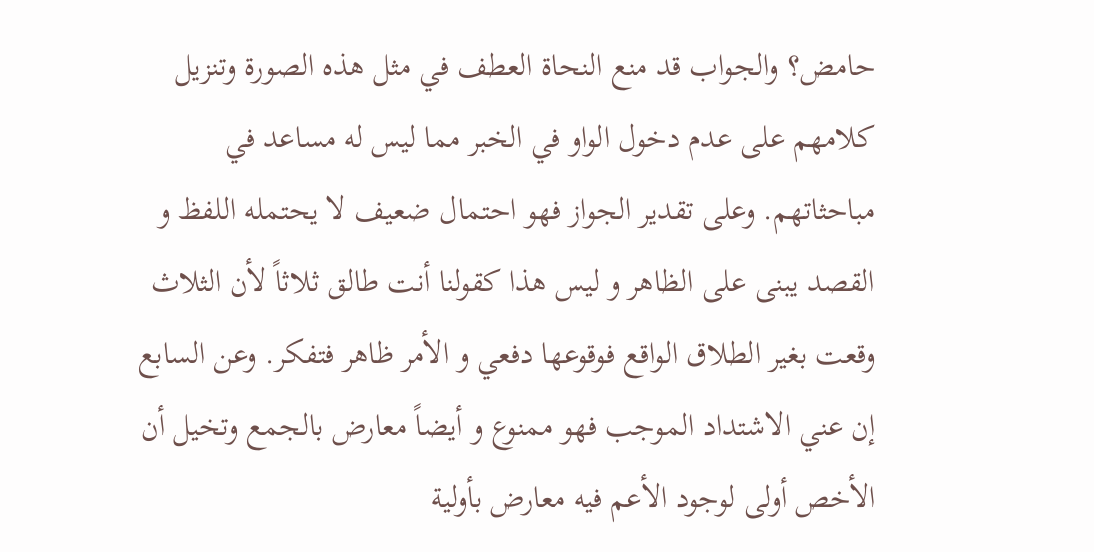حامض؟ والجواب قد منع النحاة العطف في مثل هذه الصورة وتنزيل كلامهم على عدم دخول الواو في الخبر مما ليس له مساعد في مباحثاتهم. وعلى تقدير الجواز فهو احتمال ضعيف لا يحتمله اللفظ و القصد يبنى على الظاهر و ليس هذا كقولنا أنت طالق ثلاثاً لأن الثلاث وقعت بغير الطلاق الواقع فوقوعها دفعي و الأمر ظاهر فتفكر. وعن السابع إن عني الاشتداد الموجب فهو ممنوع و أيضاً معارض بالجمع وتخيل أن الأخص أولى لوجود الأعم فيه معارض بأولية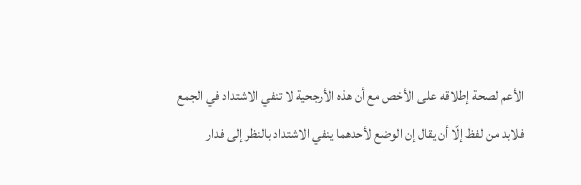الأعم لصحة إطلاقه على الأخص مع أن هذه الأرجحية لا تنفي الاشتداد في الجمع فلابد من لفظ إلّا أن يقال إن الوضع لأحدهما ينفي الاشتداد بالنظر إلى فدار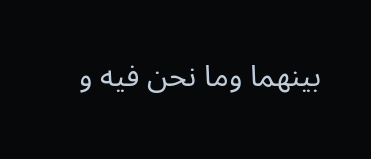بينهما وما نحن فيه و